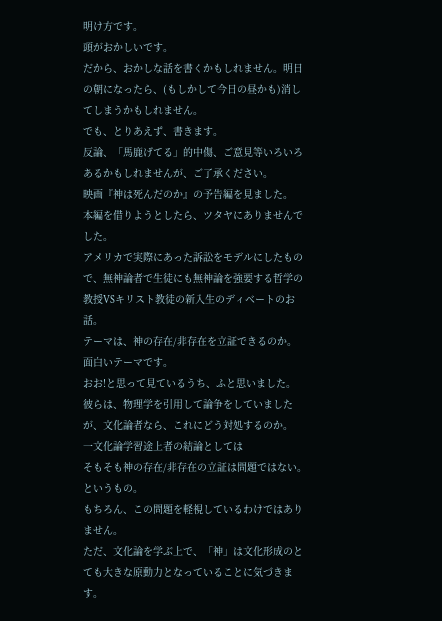明け方です。
頭がおかしいです。
だから、おかしな話を書くかもしれません。明日の朝になったら、(もしかして今日の昼かも)消してしまうかもしれません。
でも、とりあえず、書きます。
反論、「馬鹿げてる」的中傷、ご意見等いろいろあるかもしれませんが、ご了承ください。
映画『神は死んだのか』の予告編を見ました。
本編を借りようとしたら、ツタヤにありませんでした。
アメリカで実際にあった訴訟をモデルにしたもので、無神論者で生徒にも無神論を強要する哲学の教授VSキリスト教徒の新入生のディベートのお話。
テーマは、神の存在/非存在を立証できるのか。
面白いテーマです。
おお!と思って見ているうち、ふと思いました。
彼らは、物理学を引用して論争をしていましたが、文化論者なら、これにどう対処するのか。
一文化論学習途上者の結論としては
そもそも神の存在/非存在の立証は問題ではない。
というもの。
もちろん、この問題を軽視しているわけではありません。
ただ、文化論を学ぶ上で、「神」は文化形成のとても大きな原動力となっていることに気づきます。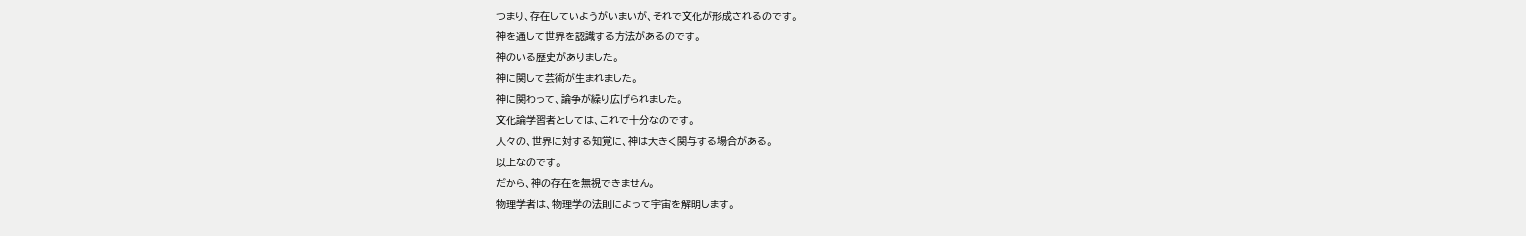つまり、存在していようがいまいが、それで文化が形成されるのです。
神を通して世界を認識する方法があるのです。
神のいる歴史がありました。
神に関して芸術が生まれました。
神に関わって、論争が繰り広げられました。
文化論学習者としては、これで十分なのです。
人々の、世界に対する知覚に、神は大きく関与する場合がある。
以上なのです。
だから、神の存在を無視できません。
物理学者は、物理学の法則によって宇宙を解明します。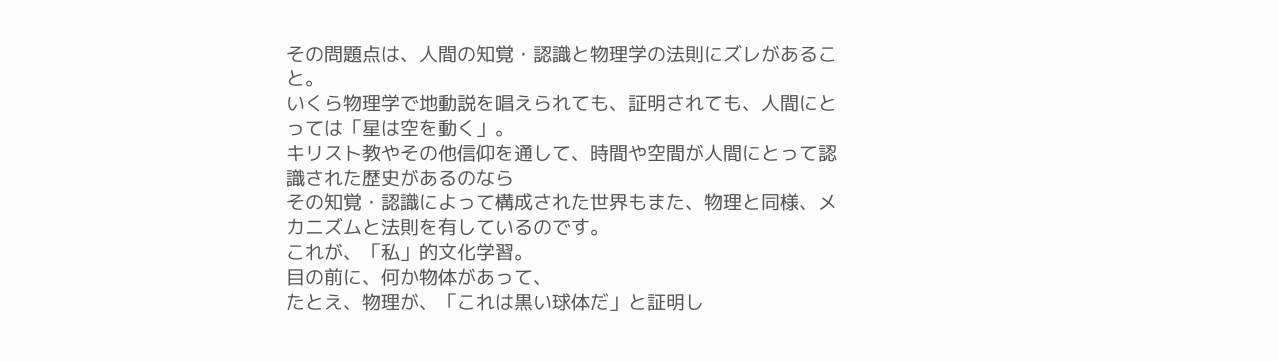その問題点は、人間の知覚・認識と物理学の法則にズレがあること。
いくら物理学で地動説を唱えられても、証明されても、人間にとっては「星は空を動く」。
キリスト教やその他信仰を通して、時間や空間が人間にとって認識された歴史があるのなら
その知覚・認識によって構成された世界もまた、物理と同様、メカニズムと法則を有しているのです。
これが、「私」的文化学習。
目の前に、何か物体があって、
たとえ、物理が、「これは黒い球体だ」と証明し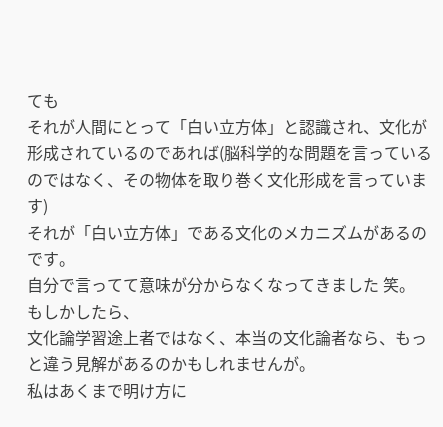ても
それが人間にとって「白い立方体」と認識され、文化が形成されているのであれば(脳科学的な問題を言っているのではなく、その物体を取り巻く文化形成を言っています)
それが「白い立方体」である文化のメカニズムがあるのです。
自分で言ってて意味が分からなくなってきました 笑。
もしかしたら、
文化論学習途上者ではなく、本当の文化論者なら、もっと違う見解があるのかもしれませんが。
私はあくまで明け方に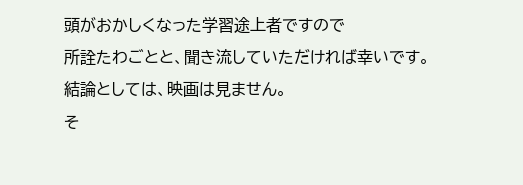頭がおかしくなった学習途上者ですので
所詮たわごとと、聞き流していただければ幸いです。
結論としては、映画は見ません。
そ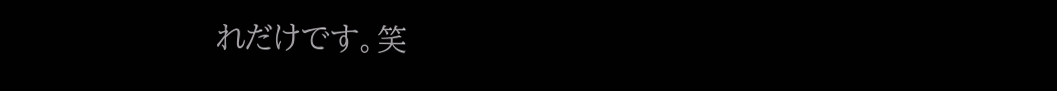れだけです。笑